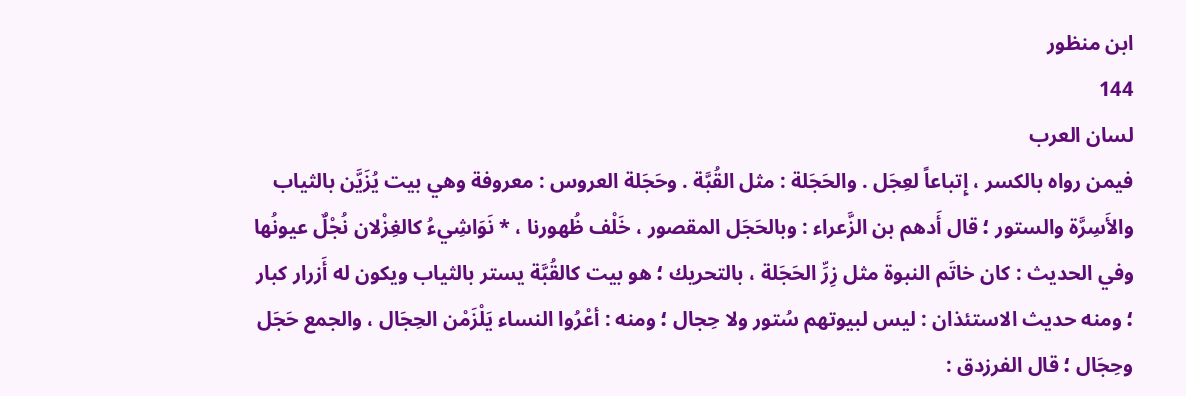ابن منظور
144
لسان العرب
فيمن رواه بالكسر ، إِتباعاً لعِجَل . والحَجَلة : مثل القُبَّة . وحَجَلة العروس : معروفة وهي بيت يُزَيَّن بالثياب والأَسِرَّة والستور ؛ قال أَدهم بن الزَّعراء : وبالحَجَل المقصور ، خَلْف ظُهورنا ، * نَوَاشِيءُ كالغِزْلان نُجْلٌ عيونُها وفي الحديث : كان خاتَم النبوة مثل زِرِّ الحَجَلة ، بالتحريك ؛ هو بيت كالقُبَّة يستر بالثياب ويكون له أَزرار كبار ؛ ومنه حديث الاستئذان : ليس لبيوتهم سُتور ولا حِجال ؛ ومنه : أعْرُوا النساء يَلْزَمْن الحِجَال ، والجمع حَجَل وحِجَال ؛ قال الفرزدق :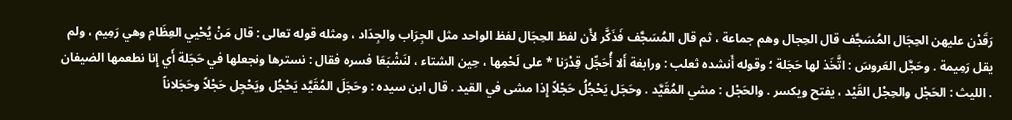رَقَدْن عليهن الحِجَال المُسَجَّف قال الحِجال وهم جماعة ، ثم قال المُسَجَّف فَذَكَّر لأَن لفظ الحِجَال لفظ الواحد مثل الجِرَاب والجِدَاد ، ومثله قوله تعالى : قال مَنْ يُحْيي العِظَام وهي رَمِيم ، ولم يقل رَمِيمة . وحَجَّل العَروسَ : اتَّخَذ لها حَجَلة ؛ وقوله أَنشده ثعلب : ورابغة أَلا أُحَجِّل قِدْرَنا * على لَحْمِها ، حِين الشتاء ، لنَشْبَعَا فسره فقال : نسترها ونجعلها في حَجَلة أَي إِنا نطعمها الضيفان . الليث : الحَجْل والحِجْل القَيْد ، يفتح ويكسر . والحَجْل : مشي المُقَيَّد . وحَجَل يَحْجُلُ حَجْلاً إِذا مشى في القيد . قال ابن سيده : وحَجَلَ المُقَيَّد يَحْجُل ويَحْجِل حَجْلاً وحَجَلاناً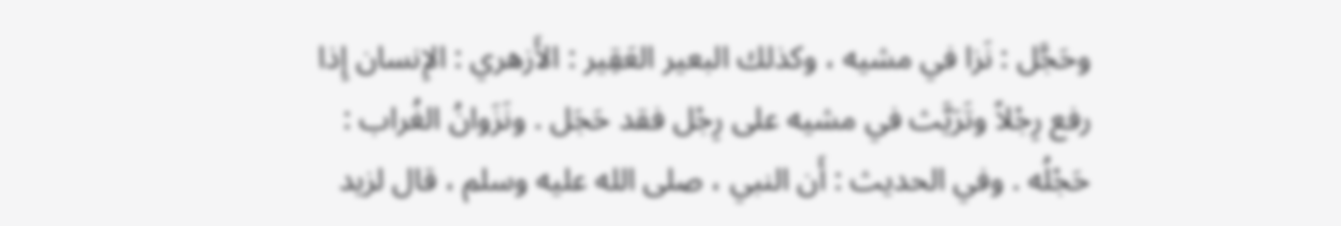وحَجَّل : نَزا في مشيه ، وكذلك البعير العَقِير : الأَزهري : الإِنسان إِذا رفع رِجْلاً وتَرَيَّث في مشيه على رِجْل فقد حَجَل . ونَزَوانُ الغُراب : حَجْلُه . وفي الحديث : أَن النبي ، صلى الله عليه وسلم ، قال لزيد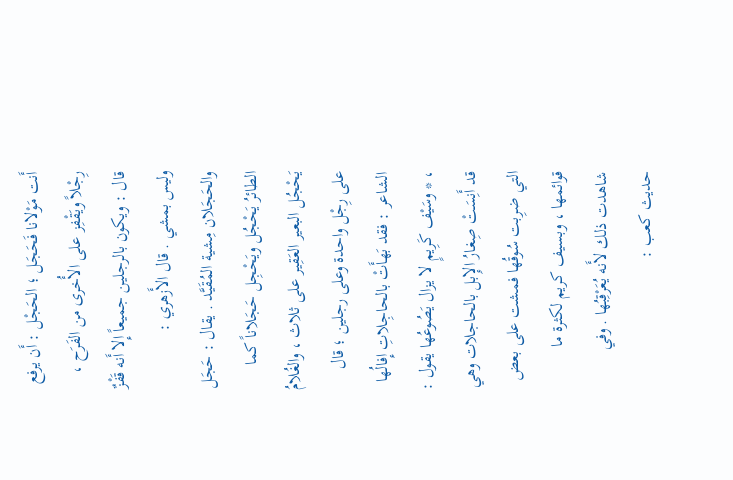أَنت مَوْلانا فَحَجَل ؛ الحَجْل : أَن يرفع رِجْلاً ويَقْفِز على الأُخرى من الفَرَح ، قال : ويكون بالرجلين جميعاً إِلا أَنه قَفْزٌ وليس بمشي . قال الأَزهري : والحَجَلان مِشية المُقَيَّد . يقال : حَجَل الطائرُ يَحْجُل ويَحْجِل حَجَلاناً كما يَحْجُل البعير العَقِير على ثلاث ، والغُلامُ على رِجْل واحدة وعلى رجلين ؛ قال الشاعر : فقد بَهأَتْ بالحاجِلاتِ إِفالُها ، * وسَيْف كَرِيمٍ لا يزال يَصُوعُها يقول : قد أَنِسَتْ صِغارُ الإِبل بالحاجلات وهي التي ضرِبت سُوقُها فمشت على بعض قوائمها ، وبسيف كريم لكثرة ما شاهدت ذلك لأَنه يُعَرْقِبُها . وفي حديث كعب :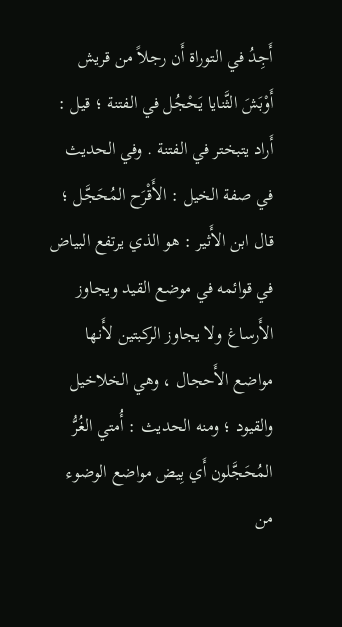أَجِدُ في التوراة أَن رجلاً من قريش أَوْبَشَ الثَّنايا يَحْجُل في الفتنة ؛ قيل : أَراد يتبختر في الفتنة . وفي الحديث في صفة الخيل : الأَقْرَح المُحَجَّل ؛ قال ابن الأَثير : هو الذي يرتفع البياض في قوائمه في موضع القيد ويجاوز الأَرساغ ولا يجاوز الركبتين لأَنها مواضع الأَحجال ، وهي الخلاخيل والقيود ؛ ومنه الحديث : أُمتي الغُرُّ المُحَجَّلون أَي بِيض مواضع الوضوء من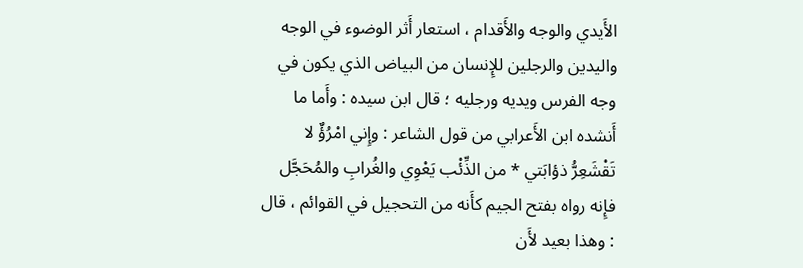الأَيدي والوجه والأَقدام ، استعار أَثر الوضوء في الوجه واليدين والرجلين للإِنسان من البياض الذي يكون في وجه الفرس ويديه ورجليه ؛ قال ابن سيده : وأَما ما أَنشده ابن الأَعرابي من قول الشاعر : وإِني امْرُؤٌ لا تَقْشَعِرُّ ذؤابَتي * من الذِّئْب يَعْوِي والغُرابِ والمُحَجَّل فإِنه رواه بفتح الجيم كأَنه من التحجيل في القوائم ، قال : وهذا بعيد لأَن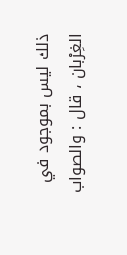ذلك ليس بموجود في الغِرْبان ، قال : والصواب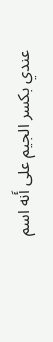عندي بكسر الجيم على أَنه اسم